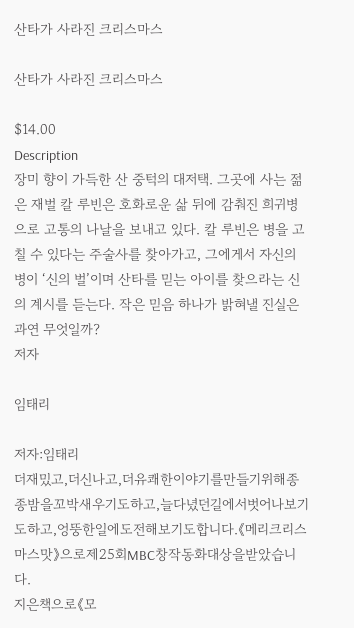산타가 사라진 크리스마스

산타가 사라진 크리스마스

$14.00
Description
장미 향이 가득한 산 중턱의 대저택. 그곳에 사는 젊은 재벌 칼 루빈은 호화로운 삶 뒤에 감춰진 희귀병으로 고통의 나날을 보내고 있다. 칼 루빈은 병을 고칠 수 있다는 주술사를 찾아가고, 그에게서 자신의 병이 ‘신의 벌’이며 산타를 믿는 아이를 찾으라는 신의 계시를 듣는다. 작은 믿음 하나가 밝혀낼 진실은 과연 무엇일까?
저자

임태리

저자:임태리
더재밌고,더신나고,더유쾌한이야기를만들기위해종종밤을꼬박새우기도하고,늘다녔던길에서벗어나보기도하고,엉뚱한일에도전해보기도합니다.《메리크리스마스맛》으로제25회MBC창작동화대상을받았습니다.
지은책으로《모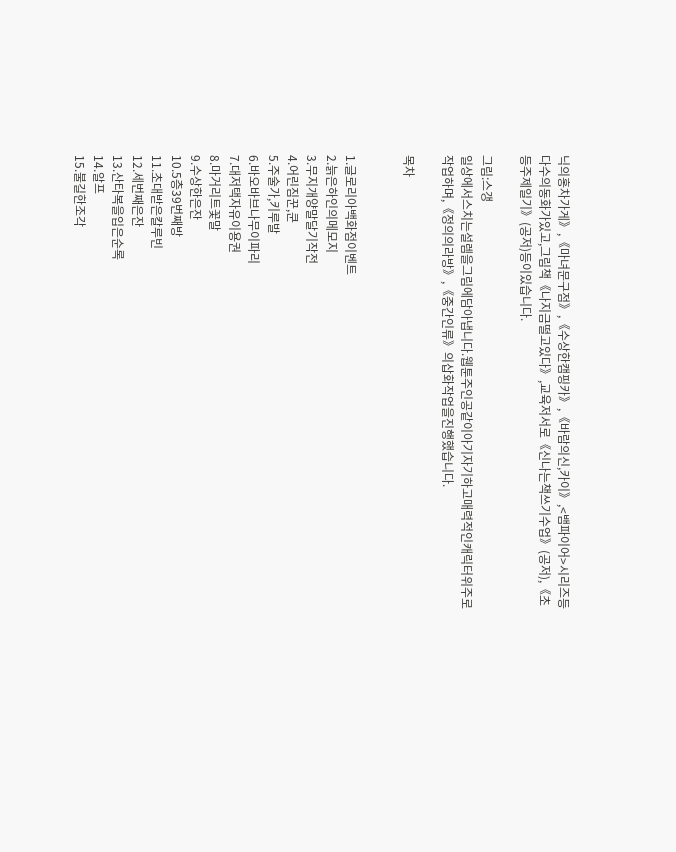닉의홍차가게》,《마녀문구점》,《수상한캠핑카》,《바람의신,카이》,<뱀파이어>시리즈등다수의동화가있고,그림책《나지금떨고있다》,교육저서로《신나는책쓰기수업》(공저),《초등주제일기》(공저)등이있습니다.

그림:스갱
일상에서스치는설렘을그림에담아냅니다.웹툰주인공같이아기자기하고매력적인캐릭터위주로작업하며,《정의의라방》,《중간인류》의삽화작업을진행했습니다.

목차


1.글로리아백화점이벤트
2.늙은하인의메모지
3.무지개양말달기작전
4.어린짐꾼,쿤
5.주술가,키루발
6.바오바브나무이파리
7.대저택자유이용권
8.마거리트꽃말
9.수상한은잔
10.5층39번째방
11.초대받은칼루빈
12.세번째은잔
13.산타복을입은순록
14.알프
15.불길한조각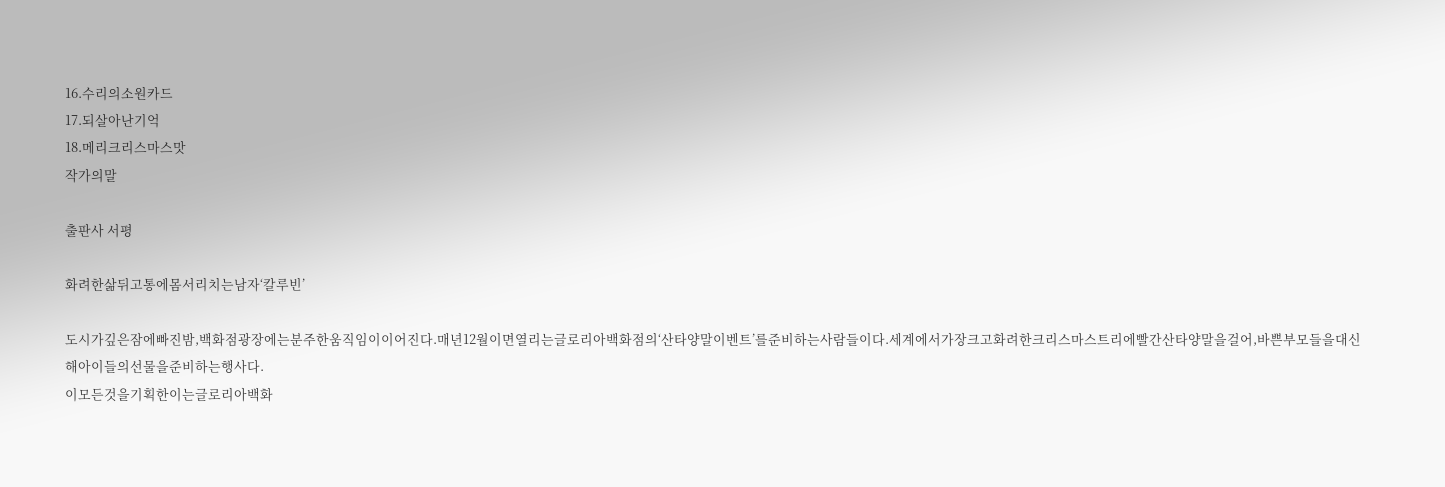16.수리의소원카드
17.되살아난기억
18.메리크리스마스맛
작가의말

출판사 서평

화려한삶뒤고통에몸서리치는남자‘칼루빈’

도시가깊은잠에빠진밤,백화점광장에는분주한움직임이이어진다.매년12월이면열리는글로리아백화점의‘산타양말이벤트’를준비하는사람들이다.세계에서가장크고화려한크리스마스트리에빨간산타양말을걸어,바쁜부모들을대신해아이들의선물을준비하는행사다.
이모든것을기획한이는글로리아백화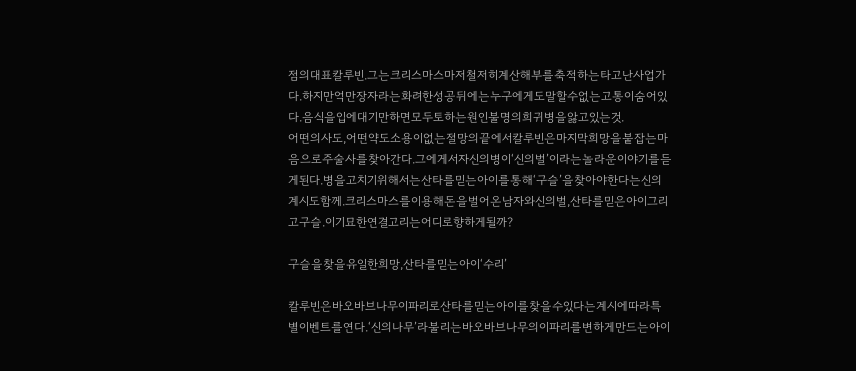점의대표칼루빈.그는크리스마스마저철저히계산해부를축적하는타고난사업가다.하지만억만장자라는화려한성공뒤에는누구에게도말할수없는고통이숨어있다.음식을입에대기만하면모두토하는원인불명의희귀병을앓고있는것.
어떤의사도,어떤약도소용이없는절망의끝에서칼루빈은마지막희망을붙잡는마음으로주술사를찾아간다.그에게서자신의병이‘신의벌’이라는놀라운이야기를듣게된다.병을고치기위해서는산타를믿는아이를통해‘구슬’을찾아야한다는신의계시도함께.크리스마스를이용해돈을벌어온남자와신의벌,산타를믿은아이그리고구슬.이기묘한연결고리는어디로향하게될까?

구슬을찾을유일한희망,산타를믿는아이‘수리’

칼루빈은바오바브나무이파리로산타를믿는아이를찾을수있다는계시에따라특별이벤트를연다.‘신의나무’라불리는바오바브나무의이파리를변하게만드는아이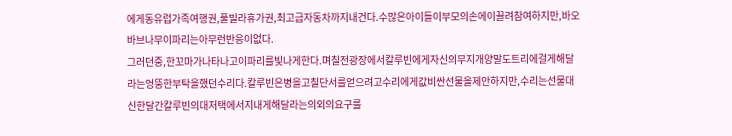에게동유럽가족여행권,풀빌라휴가권,최고급자동차까지내건다.수많은아이들이부모의손에이끌려참여하지만,바오바브나무이파리는아무런반응이없다.
그러던중,한꼬마가나타나고이파리를빛나게한다.며칠전광장에서칼루빈에게자신의무지개양말도트리에걸게해달라는엉뚱한부탁을했던수리다.칼루빈은병을고칠단서를얻으려고수리에게값비싼선물을제안하지만,수리는선물대신한달간칼루빈의대저택에서지내게해달라는의외의요구를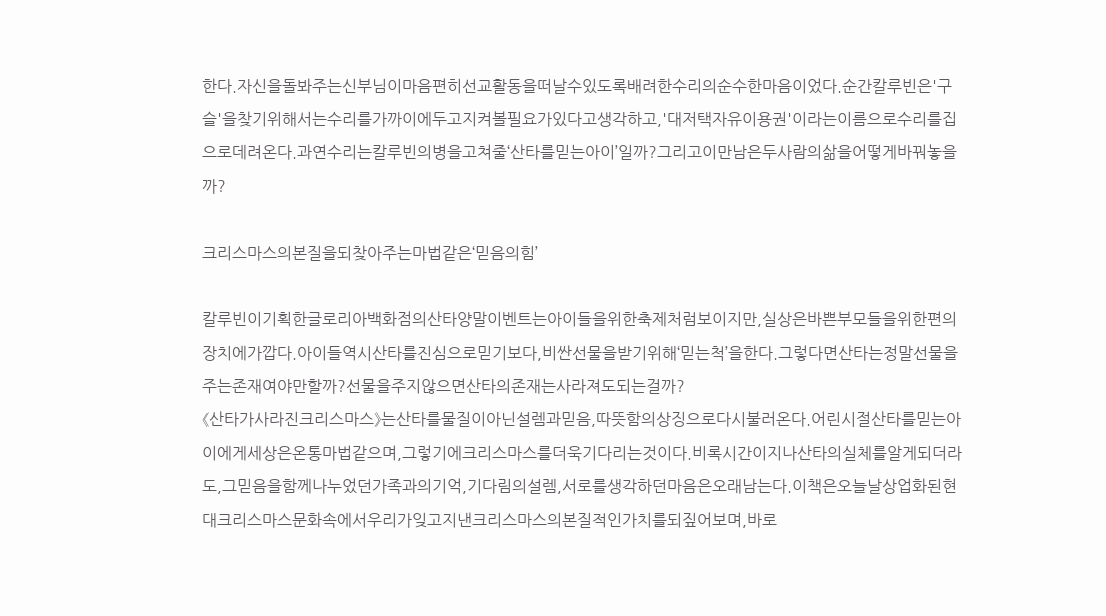한다.자신을돌봐주는신부님이마음편히선교활동을떠날수있도록배려한수리의순수한마음이었다.순간칼루빈은'구슬'을찾기위해서는수리를가까이에두고지켜볼필요가있다고생각하고,'대저택자유이용권'이라는이름으로수리를집으로데려온다.과연수리는칼루빈의병을고쳐줄‘산타를믿는아이’일까?그리고이만남은두사람의삶을어떻게바꿔놓을까?

크리스마스의본질을되찾아주는마법같은‘믿음의힘’

칼루빈이기획한글로리아백화점의산타양말이벤트는아이들을위한축제처럼보이지만,실상은바쁜부모들을위한편의장치에가깝다.아이들역시산타를진심으로믿기보다,비싼선물을받기위해‘믿는척’을한다.그렇다면산타는정말선물을주는존재여야만할까?선물을주지않으면산타의존재는사라져도되는걸까?
《산타가사라진크리스마스》는산타를물질이아닌설렘과믿음,따뜻함의상징으로다시불러온다.어린시절산타를믿는아이에게세상은온통마법같으며,그렇기에크리스마스를더욱기다리는것이다.비록시간이지나산타의실체를알게되더라도,그믿음을함께나누었던가족과의기억,기다림의설렘,서로를생각하던마음은오래남는다.이책은오늘날상업화된현대크리스마스문화속에서우리가잊고지낸크리스마스의본질적인가치를되짚어보며,바로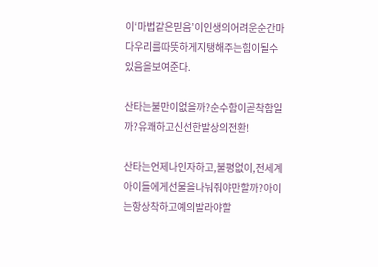이‘마법같은믿음’이인생의어려운순간마다우리를따뜻하게지탱해주는힘이될수있음을보여준다.

산타는불만이없을까?순수함이곧착함일까?유쾌하고신선한발상의전환!

산타는언제나인자하고,불평없이,전세계아이들에게선물을나눠줘야만할까?아이는항상착하고예의발라야할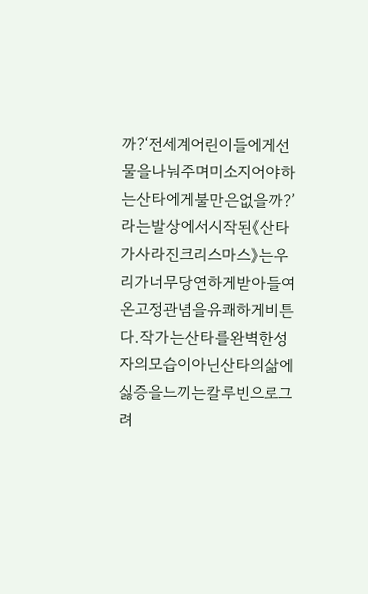까?‘전세계어린이들에게선물을나눠주며미소지어야하는산타에게불만은없을까?’라는발상에서시작된《산타가사라진크리스마스》는우리가너무당연하게받아들여온고정관념을유쾌하게비튼다.작가는산타를완벽한성자의모습이아닌산타의삶에싫증을느끼는칼루빈으로그려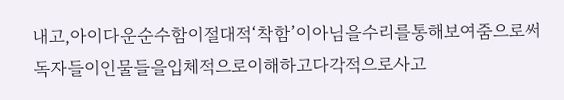내고,아이다운순수함이절대적‘착함’이아님을수리를통해보여줌으로써독자들이인물들을입체적으로이해하고다각적으로사고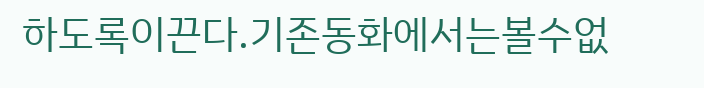하도록이끈다.기존동화에서는볼수없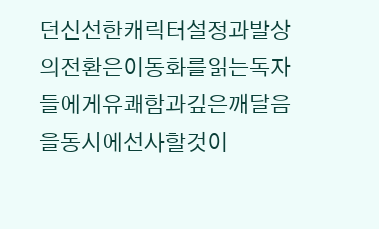던신선한캐릭터설정과발상의전환은이동화를읽는독자들에게유쾌함과깊은깨달음을동시에선사할것이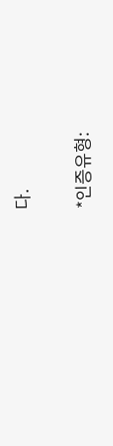다.

*인증유형: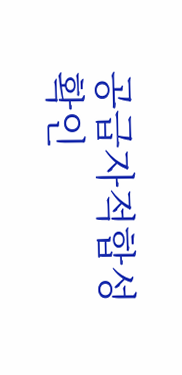공급자적합성확인